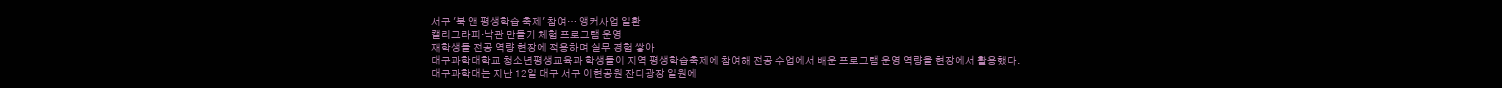서구 '북 앤 평생학습 축제' 참여… 앵커사업 일환
캘리그라피·낙관 만들기 체험 프로그램 운영
재학생들 전공 역량 현장에 적용하며 실무 경험 쌓아
대구과학대학교 청소년평생교육과 학생들이 지역 평생학습축제에 참여해 전공 수업에서 배운 프로그램 운영 역량을 현장에서 활용했다.
대구과학대는 지난 12일 대구 서구 이현공원 잔디광장 일원에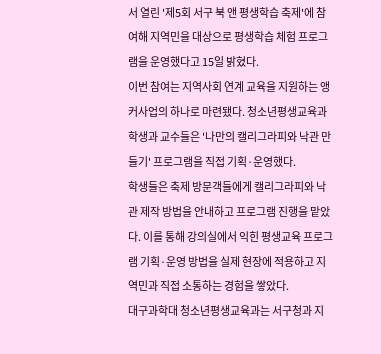서 열린 '제5회 서구 북 앤 평생학습 축제'에 참여해 지역민을 대상으로 평생학습 체험 프로그램을 운영했다고 15일 밝혔다.
이번 참여는 지역사회 연계 교육을 지원하는 앵커사업의 하나로 마련됐다. 청소년평생교육과 학생과 교수들은 '나만의 캘리그라피와 낙관 만들기' 프로그램을 직접 기획·운영했다.
학생들은 축제 방문객들에게 캘리그라피와 낙관 제작 방법을 안내하고 프로그램 진행을 맡았다. 이를 통해 강의실에서 익힌 평생교육 프로그램 기획·운영 방법을 실제 현장에 적용하고 지역민과 직접 소통하는 경험을 쌓았다.
대구과학대 청소년평생교육과는 서구청과 지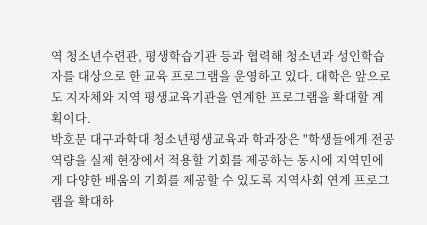역 청소년수련관, 평생학습기관 등과 협력해 청소년과 성인학습자를 대상으로 한 교육 프로그램을 운영하고 있다. 대학은 앞으로도 지자체와 지역 평생교육기관을 연계한 프로그램을 확대할 계획이다.
박호문 대구과학대 청소년평생교육과 학과장은 "학생들에게 전공 역량을 실제 현장에서 적용할 기회를 제공하는 동시에 지역민에게 다양한 배움의 기회를 제공할 수 있도록 지역사회 연계 프로그램을 확대하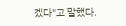겠다"고 말했다.